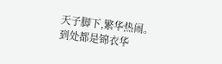天子脚下,繁华热闹。
到处都是锦衣华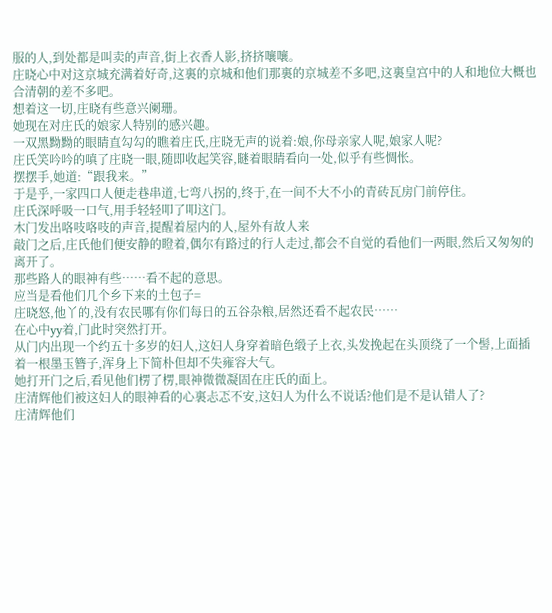服的人,到处都是叫卖的声音,街上衣香人影,挤挤嚷嚷。
庄晓心中对这京城充满着好奇,这裏的京城和他们那裏的京城差不多吧,这裏皇宫中的人和地位大概也合清朝的差不多吧。
想着这一切,庄晓有些意兴阑珊。
她现在对庄氏的娘家人特别的感兴趣。
一双黑黝黝的眼睛直勾勾的瞧着庄氏,庄晓无声的说着:娘,你母亲家人呢,娘家人呢?
庄氏笑吟吟的嗔了庄晓一眼,随即收起笑容,瞇着眼睛看向一处,似乎有些惆怅。
摆摆手,她道:“跟我来。”
于是乎,一家四口人便走巷串道,七弯八拐的,终于,在一间不大不小的青砖瓦房门前停住。
庄氏深呼吸一口气,用手轻轻叩了叩这门。
木门发出咯吱咯吱的声音,提醒着屋内的人,屋外有故人来
敲门之后,庄氏他们便安静的瞪着,偶尔有路过的行人走过,都会不自觉的看他们一两眼,然后又匆匆的离开了。
那些路人的眼神有些……看不起的意思。
应当是看他们几个乡下来的土包子=
庄晓怒,他丫的,没有农民哪有你们每日的五谷杂粮,居然还看不起农民……
在心中yy着,门此时突然打开。
从门内出现一个约五十多岁的妇人,这妇人身穿着暗色缎子上衣,头发挽起在头顶绕了一个髻,上面插着一根墨玉簪子,浑身上下简朴但却不失雍容大气。
她打开门之后,看见他们楞了楞,眼神微微凝固在庄氏的面上。
庄清辉他们被这妇人的眼神看的心裏忐忑不安,这妇人为什么不说话?他们是不是认错人了?
庄清辉他们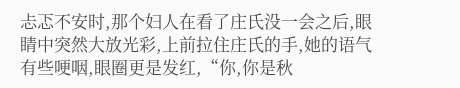忐忑不安时,那个妇人在看了庄氏没一会之后,眼睛中突然大放光彩,上前拉住庄氏的手,她的语气有些哽咽,眼圈更是发红,“你,你是秋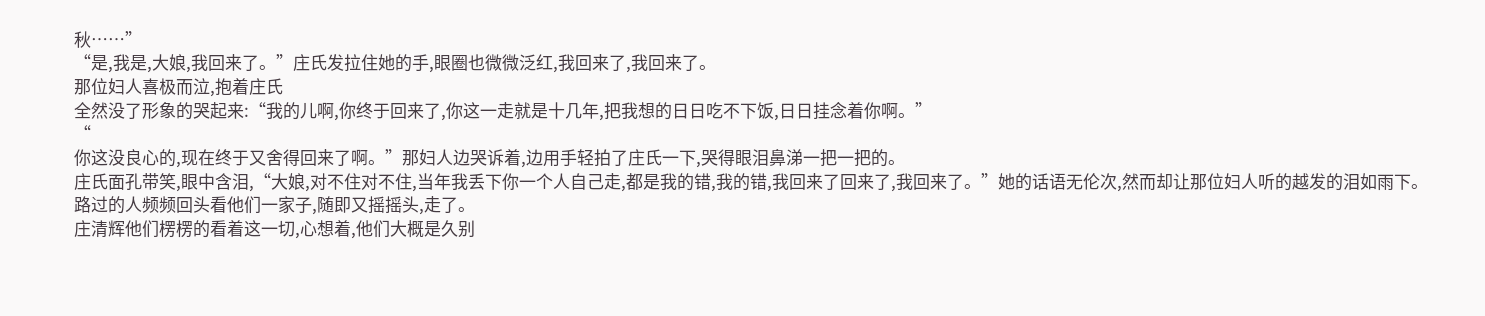秋……”
“是,我是,大娘,我回来了。”庄氏发拉住她的手,眼圈也微微泛红,我回来了,我回来了。
那位妇人喜极而泣,抱着庄氏
全然没了形象的哭起来:“我的儿啊,你终于回来了,你这一走就是十几年,把我想的日日吃不下饭,日日挂念着你啊。”
“
你这没良心的,现在终于又舍得回来了啊。”那妇人边哭诉着,边用手轻拍了庄氏一下,哭得眼泪鼻涕一把一把的。
庄氏面孔带笑,眼中含泪,“大娘,对不住对不住,当年我丢下你一个人自己走,都是我的错,我的错,我回来了回来了,我回来了。”她的话语无伦次,然而却让那位妇人听的越发的泪如雨下。
路过的人频频回头看他们一家子,随即又摇摇头,走了。
庄清辉他们楞楞的看着这一切,心想着,他们大概是久别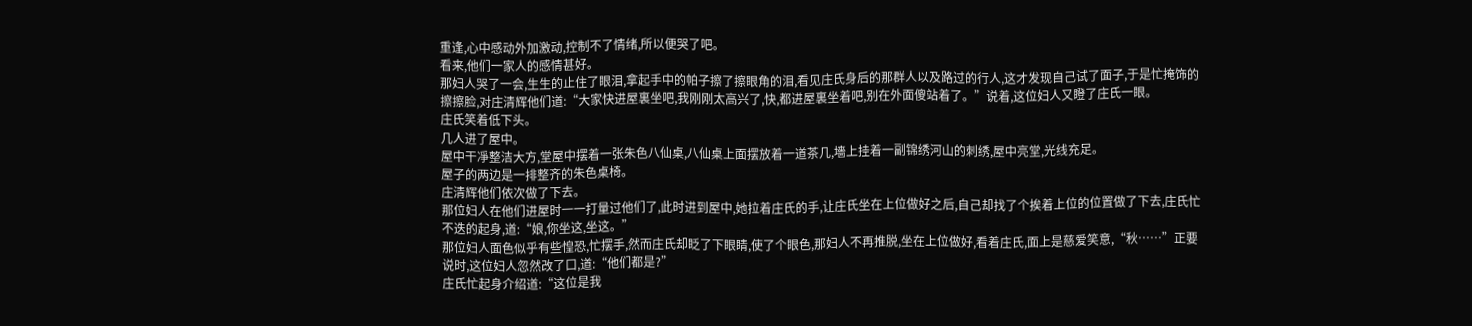重逢,心中感动外加激动,控制不了情绪,所以便哭了吧。
看来,他们一家人的感情甚好。
那妇人哭了一会,生生的止住了眼泪,拿起手中的帕子擦了擦眼角的泪,看见庄氏身后的那群人以及路过的行人,这才发现自己试了面子,于是忙掩饰的擦擦脸,对庄清辉他们道:“大家快进屋裏坐吧,我刚刚太高兴了,快,都进屋裏坐着吧,别在外面傻站着了。”说着,这位妇人又瞪了庄氏一眼。
庄氏笑着低下头。
几人进了屋中。
屋中干凈整洁大方,堂屋中摆着一张朱色八仙桌,八仙桌上面摆放着一道茶几,墻上挂着一副锦绣河山的刺绣,屋中亮堂,光线充足。
屋子的两边是一排整齐的朱色桌椅。
庄清辉他们依次做了下去。
那位妇人在他们进屋时一一打量过他们了,此时进到屋中,她拉着庄氏的手,让庄氏坐在上位做好之后,自己却找了个挨着上位的位置做了下去,庄氏忙不迭的起身,道:“娘,你坐这,坐这。”
那位妇人面色似乎有些惶恐,忙摆手,然而庄氏却眨了下眼睛,使了个眼色,那妇人不再推脱,坐在上位做好,看着庄氏,面上是慈爱笑意,“秋……”正要说时,这位妇人忽然改了口,道:“他们都是?”
庄氏忙起身介绍道:“这位是我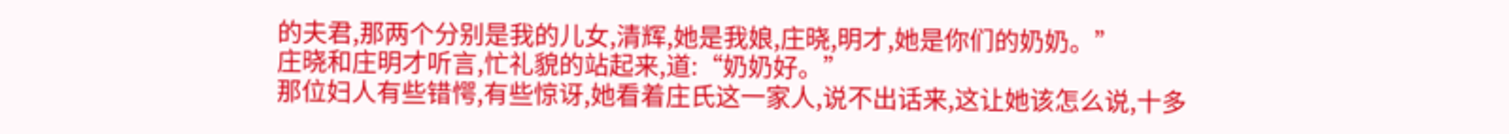的夫君,那两个分别是我的儿女,清辉,她是我娘,庄晓,明才,她是你们的奶奶。”
庄晓和庄明才听言,忙礼貌的站起来,道:“奶奶好。”
那位妇人有些错愕,有些惊讶,她看着庄氏这一家人,说不出话来,这让她该怎么说,十多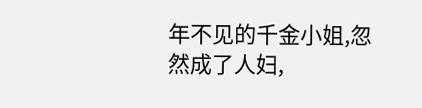年不见的千金小姐,忽然成了人妇,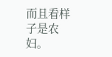而且看样子是农妇。